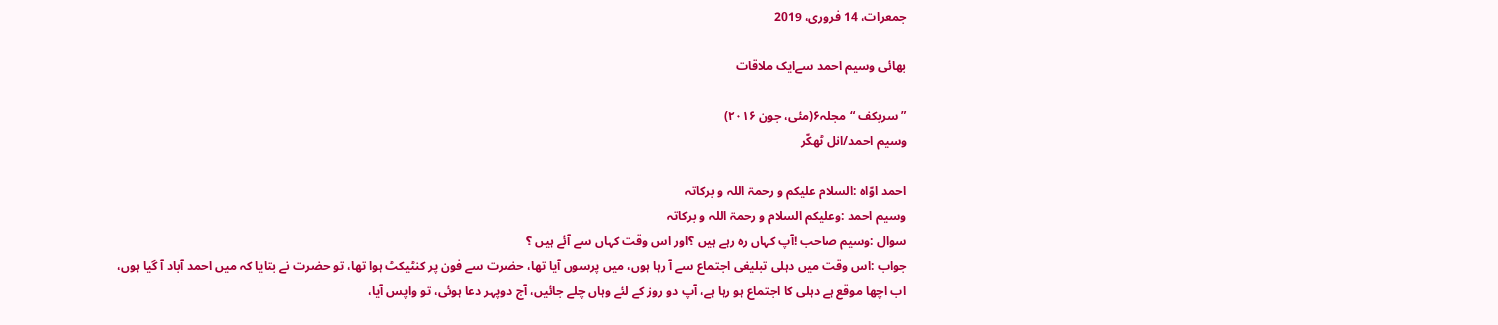جمعرات، 14 فروری، 2019

بھائی وسیم احمد سےایک ملاقات

”سربکف “مجلہ۶(مئی، جون ۲۰۱۶)
وسیم احمد/انل ٹھکّر

احمد اوّاہ :السلام علیکم و رحمۃ اللہ و برکاتہ
وسیم احمد :وعلیکم السلام و رحمۃ اللہ و برکاتہ
سوال :وسیم صاحب !آپ کہاں رہ رہے ہیں ؟اور اس وقت کہاں سے آئے ہیں ؟
جواب :اس وقت میں دہلی تبلیغی اجتماع سے آ رہا ہوں، میں پرسوں آیا تھا، حضرت سے فون پر کنٹیکٹ ہوا تھا، تو حضرت نے بتایا کہ میں احمد آباد آ گیا ہوں، اب اچھا موقع ہے دہلی کا اجتماع ہو رہا ہے، آپ دو روز کے لئے وہاں چلے جائیں، آج دوپہر دعا ہوئی، تو واپس آیا،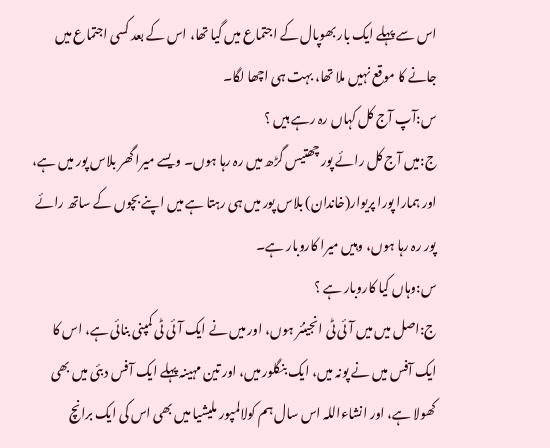اس سے پہلے ایک بار بھوپال کے اجتماع میں گیا تھا، اس کے بعد کسی اجتماع میں جانے کا موقع نہیں ملا تھا، بہت ہی اچھا لگا۔
س:آپ آج کل کہاں رہ رہے ہیں ؟
ج:میں آج کل رائے پور چھتیس گڑھ میں رہ رہا ہوں۔ ویسے میرا گھر بلاس پور میں ہے، اور ہمارا پورا پریوار(خاندان) بلاس پور میں ہی رہتا ہے میں اپنے بچوں کے ساتھ رائے پور رہ رہا ہوں، وہیں میرا کاروبار ہے۔
س:وہاں کیا کاروبار ہے ؟
ج:اصل میں میں آئی ٹی انجینئر ہوں، اور میں نے ایک آئی ٹی کمپنی بنائی ہے، اس کا ایک آفس میں نے پونہ میں، ایک بنگلور میں، اور تین مہینہ پہلے ایک آفس دبئی میں بھی کھولا ہے، اور انشاءاللہ اس سال ہم کولالمپور ملیشیا میں بھی اس کی ایک برانچ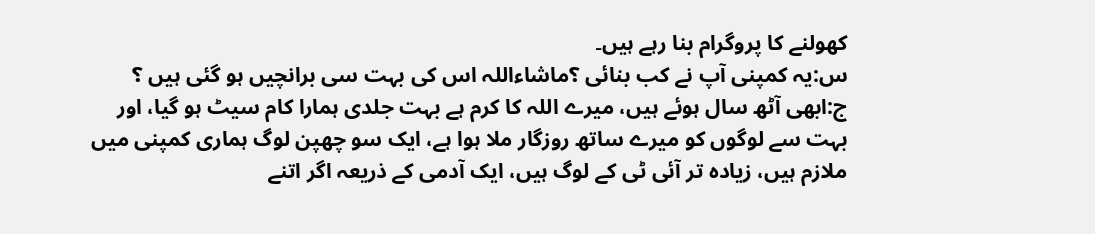کھولنے کا پروگرام بنا رہے ہیں۔
س:یہ کمپنی آپ نے کب بنائی ؟ماشاءاللہ اس کی بہت سی برانچیں ہو گئی ہیں ؟
ج:ابھی آٹھ سال ہوئے ہیں، میرے اللہ کا کرم ہے بہت جلدی ہمارا کام سیٹ ہو گیا، اور بہت سے لوگوں کو میرے ساتھ روزگار ملا ہوا ہے، ایک سو چھپن لوگ ہماری کمپنی میں ملازم ہیں، زیادہ تر آئی ٹی کے لوگ ہیں، ایک آدمی کے ذریعہ اگر اتنے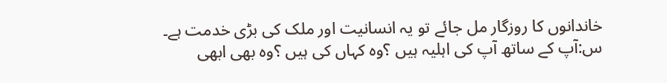خاندانوں کا روزگار مل جائے تو یہ انسانیت اور ملک کی بڑی خدمت ہے۔
س:آپ کے ساتھ آپ کی اہلیہ ہیں ؟وہ کہاں کی ہیں ؟وہ بھی ابھی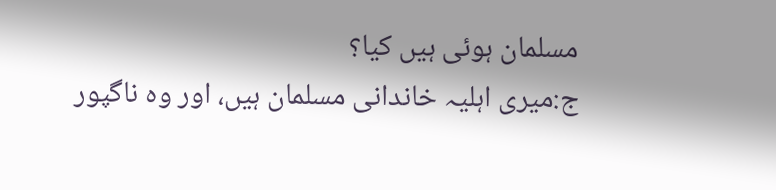مسلمان ہوئی ہیں کیا؟
ج:میری اہلیہ خاندانی مسلمان ہیں، اور وہ ناگپور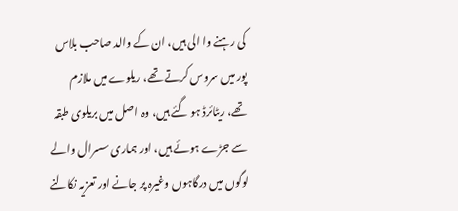کی رہنے وا الی ہیں، ان کے والد صاحب بلاس پور میں سروس کرتے تھے، ریلوے میں ملازم تھے، ریٹائرڈ ہو گئے ہیں، وہ اصل میں بریلوی طبقہ سے جڑے ہوئے ہیں، اور ہماری سسرال والے لوگوں میں درگاہوں وغیرہ پر جانے اور تعزیہ نکالنے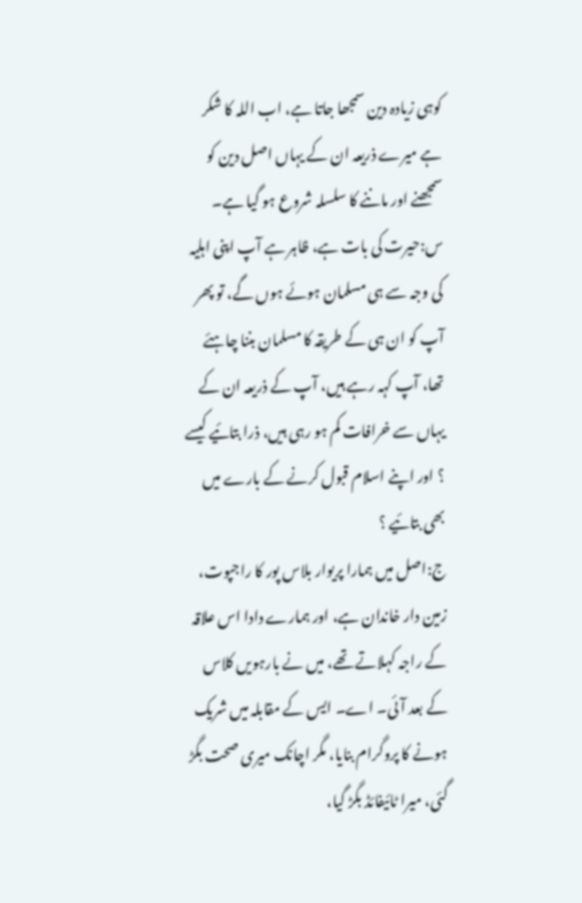کوہی زیادہ دین سمجھا جاتا ہے، اب اللہ کا شکر ہے میرے ذریعہ ان کے یہاں اصل دین کو سمجھنے اور ماننے کا سلسلہ شروع ہو گیا ہے۔
س:حیرت کی بات ہے، ظاہر ہے آپ اپنی اہلیہ کی وجہ سے ہی مسلمان ہوئے ہوں گے، تو پھر آپ کو ان ہی کے طریقہ کا مسلمان بننا چاہئے تھا، آپ کہہ رہے ہیں، آپ کے ذریعہ ان کے یہاں سے خرافات کم ہو رہی ہیں، ذرا بتائیے کیسے ؟ اور اپنے اسلام قبول کرنے کے بارے میں بھی بتائیے ؟
ج:اصل میں ہمارا پریوار بلاس پور کا راجپوت، زمین دار خاندان ہے، اور ہمارے دادا اس علاقہ کے راجہ کہلاتے تھے، میں نے بارہویں کلاس کے بعد آئی۔ اے۔ ایس کے مقابلہ میں شریک ہونے کا پروگرام بنایا، مگر اچانک میری صحت بگڑ گئی، میرا ٹائیفائڈ بگڑ گیا،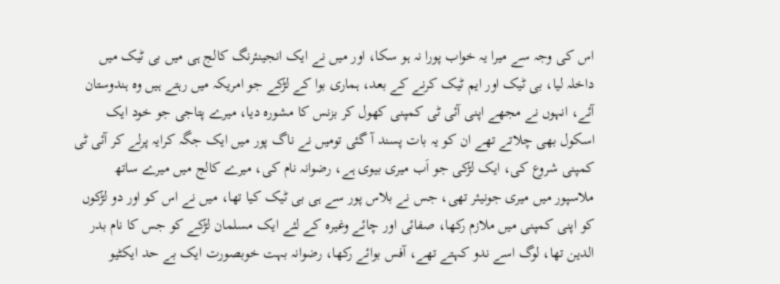اس کی وجہ سے میرا یہ خواب پورا نہ ہو سکا، اور میں نے ایک انجینئرنگ کالج ہی میں بی ٹیک میں داخلہ لیا، بی ٹیک اور ایم ٹیک کرنے کے بعد، ہماری بوا کے لڑکے جو امریکہ میں رہتے ہیں وہ ہندوستان آئے، انہوں نے مجھے اپنی آئی ٹی کمپنی کھول کر بزنس کا مشورہ دیا، میرے پتاجی جو خود ایک اسکول بھی چلاتے تھے ان کو یہ بات پسند آ گئی تومیں نے ناگ پور میں ایک جگہ کرایہ پرلے کر آئی ٹی کمپنی شروع کی، ایک لڑکی جو اَب میری بیوی ہے، رضوانہ نام کی، میرے کالج میں میرے ساتھ ملاسپور میں میری جونیئر تھی، جس نے بلاس پور سے ہی بی ٹیک کیا تھا، میں نے اس کو اور دو لڑکوں کو اپنی کمپنی میں ملازم رکھا، صفائی اور چائے وغیرہ کے لئے ایک مسلمان لڑکے کو جس کا نام بدر الدین تھا، لوگ اسے ندو کہتے تھے، آفس بوائے رکھا، رضوانہ بہت خوبصورت ایک بے حد ایکٹیو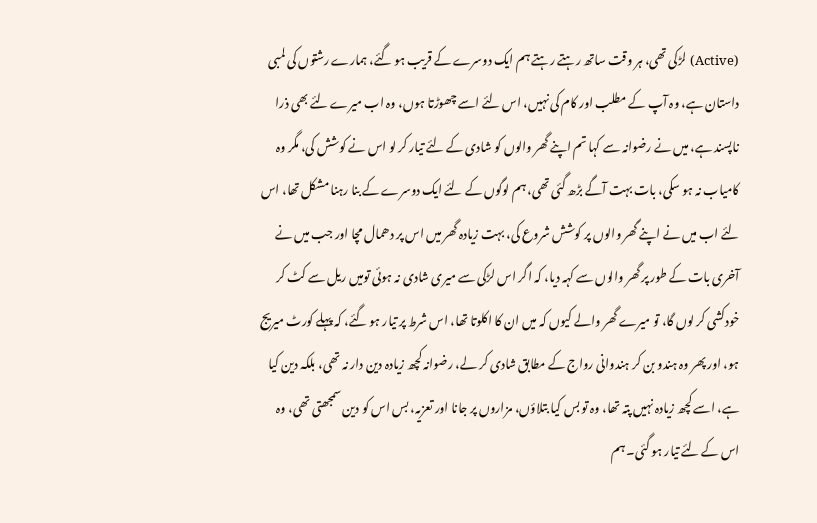(Active) لڑکی تھی، ہر وقت ساتھ رہتے رہتے ہم ایک دوسرے کے قریب ہو گئے، ہمارے رشتوں کی لمبی داستان ہے، وہ آپ کے مطلب اور کام کی نہیں، اس لئے اسے چھوڑتا ہوں، وہ اب میرے لئے بھی ذرا ناپسند ہے، میں نے رضوانہ سے کہا تم اپنے گھر والوں کو شادی کے لئے تیار کر لو اس نے کوشش کی، مگر وہ کامیاب نہ ہو سکی، بات بہت آگے بڑھ گئی تھی، ہم لوگوں کے لئے ایک دوسرے کے بنا رہنا مشکل تھا، اس لئے اب میں نے اپنے گھر والوں پر کوشش شروع کی، بہت زیادہ گھر میں اس پر دھمال مچا اور جب میں نے آخری بات کے طور پر گھر والوں سے کہہ دیا، کہ اگر اس لڑکی سے میری شادی نہ ہوئی تومیں ریل سے کٹ کر خودکشی کر لوں گا، تو میرے گھر والے کیوں کہ میں ان کا اکلوتا تھا، اس شرط پر تیار ہو گئے، کہ پہلے کورٹ میریج ہو، اور پھر وہ ہندو بن کر ہندوانی رواج کے مطابق شادی کر لے، رضوانہ کچھ زیادہ دین دار نہ تھی، بلکہ دین کیا ہے، اسے کچھ زیادہ نہیں پتہ تھا، وہ تو بس کیا بتلاؤں، مزاروں پر جانا اور تعزیہ، بس اس کو دین سمجھتی تھی، وہ اس کے لئے تیار ہو گئی۔ ہم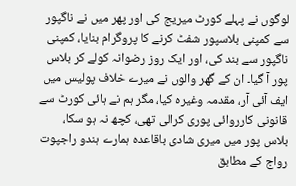لوگوں نے پہلے کورٹ میریج کی اور پھر میں نے ناگپور سے کمپنی بلاسپور شفٹ کرنے کا پروگرام بنایا، کمپنی ناگپور سے بند کی، اور ایک روز رضوانہ کولے کر بلاس پور آ گیا۔ ان کے گھر والوں نے میرے خلاف پولیس میں ایف آئی آر، مقدمہ وغیرہ کیا، مگر ہم نے ہائی کورٹ سے قانونی کارروائی پوری کرالی تھی، کچھ نہ ہو سکا، بلاس پور میں میری شادی باقاعدہ ہمارے ہندو راجپوت رواج کے مطابق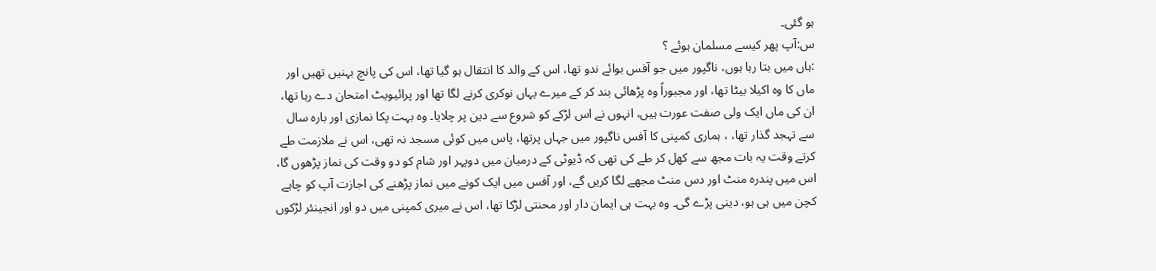ہو گئی۔
س:آپ پھر کیسے مسلمان ہوئے ؟
:ہاں میں بتا رہا ہوں، ناگپور میں جو آفس بوائے ندو تھا، اس کے والد کا انتقال ہو گیا تھا، اس کی پانچ بہنیں تھیں اور ماں کا وہ اکیلا بیٹا تھا، اور مجبوراً وہ پڑھائی بند کر کے میرے یہاں نوکری کرنے لگا تھا اور پرائیویٹ امتحان دے رہا تھا، ان کی ماں ایک ولی صفت عورت ہیں، انہوں نے اس لڑکے کو شروع سے دین پر چلایا۔ وہ بہت پکا نمازی اور بارہ سال سے تہجد گذار تھا، ، ہماری کمپنی کا آفس ناگپور میں جہاں پرتھا، پاس میں کوئی مسجد نہ تھی، اس نے ملازمت طے کرتے وقت یہ بات مجھ سے کھل کر طے کی تھی کہ ڈیوٹی کے درمیان میں دوپہر اور شام کو دو وقت کی نماز پڑھوں گا، اس میں پندرہ منٹ اور دس منٹ مجھے لگا کریں گے، اور آفس میں ایک کونے میں نماز پڑھنے کی اجازت آپ کو چاہے کچن میں ہی ہو، دینی پڑے گی۔ وہ بہت ہی ایمان دار اور محنتی لڑکا تھا، اس نے میری کمپنی میں دو اور انجینئر لڑکوں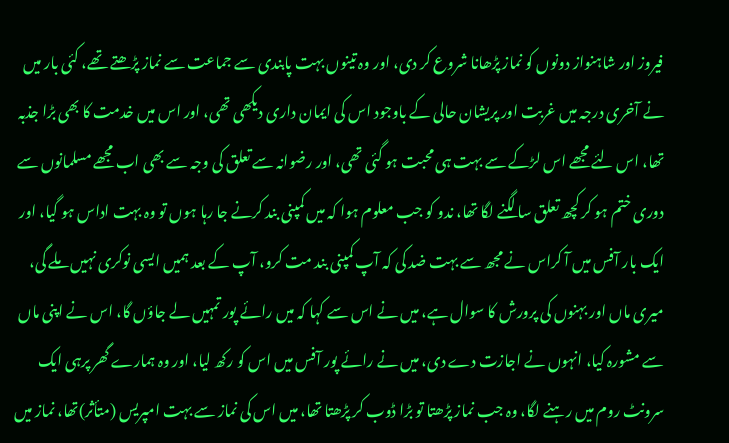فیروز اور شاہنواز دونوں کو نماز پڑھانا شروع کر دی، اور وہ تینوں بہت پابندی سے جماعت سے نماز پڑھتے تھے، کئی بار میں نے آخری درجہ میں غربت اور پریشان حالی کے باوجود اس کی ایمان داری دیکھی تھی، اور اس میں خدمت کا بھی بڑا جذبہ تھا، اس لئے مجھے اس لڑکے سے بہت ہی محبت ہو گئی تھی، اور رضوانہ سے تعلق کی وجہ سے بھی اب مجھے مسلمانوں سے دوری ختم ہو کر کچھ تعلق سا لگنے لگا تھا، ندو کو جب معلوم ہوا کہ میں کمپنی بند کرنے جا رہا ہوں تو وہ بہت اداس ہو گیا، اور ایک بار آفس میں آ کراس نے مجھ سے بہت ضد کی کہ آپ کمپنی بند مت کرو، آپ کے بعد ہمیں ایسی نوکری نہیں ملے گی، میری ماں اور بہنوں کی پرورش کا سوال ہے، میں نے اس سے کہا کہ میں رائے پور تمہیں لے جاؤں گا، اس نے اپنی ماں سے مشورہ کیا، انہوں نے اجازت دے دی، میں نے رائے پور آفس میں اس کو رکھ لیا، اور وہ ہمارے گھر پرہی ایک سرونٹ روم میں رہنے لگا، وہ جب نماز پڑھتا تو بڑا ڈوب کر پڑھتا تھا، میں اس کی نماز سے بہت امپریس (متأثر)تھا، نماز میں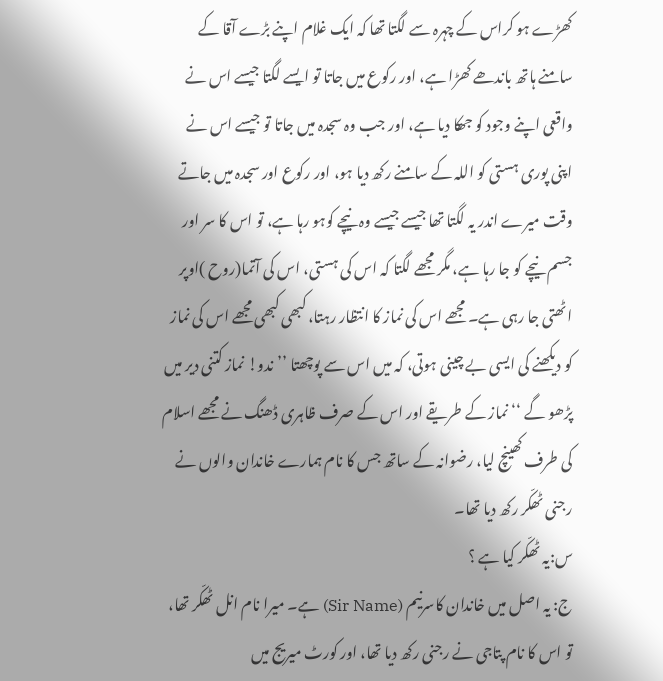کھڑے ہو کراس کے چہرہ سے لگتا تھا کہ ایک غلام اپنے بڑے آقا کے سامنے ہاتھ باندھے کھڑا ہے، اور رکوع میں جاتا تو ایسے لگتا جیسے اس نے واقعی اپنے وجود کو جھکا دیا ہے، اور جب وہ سجدہ میں جاتا تو جیسے اس نے اپنی پوری ہستی کو اللہ کے سامنے رکھ دیا ہو، اور رکوع اور سجدہ میں جاتے وقت میرے اندر یہ لگتا تھا جیسے جیسے وہ نیچے کوہو رہا ہے، تو اس کا سر اور جسم نیچے کو جا رہا ہے، مگر مجھے لگتا کہ اس کی ہستی، اس کی آتما(روح )اوپر اٹھتی جا رہی ہے۔ مجھے اس کی نماز کا انتظار رہتا، کبھی کبھی مجھے اس کی نماز کو دیکھنے کی ایسی بے چینی ہوتی، کہ میں اس سے پوچھتا ’’ندو! نماز کتنی دیر میں پڑھو گے ‘‘نماز کے طریقے اور اس کے صرف ظاہری ڈھنگ نے مجھے اسلام کی طرف کھینچ لیا، رضوانہ کے ساتھ جس کا نام ہمارے خاندان والوں نے رجنی ٹھکّر رکھ دیا تھا۔
س:یہ ٹھکّر کیا ہے ؟
ج: یہ اصل میں خاندان کاسرنیم (Sir Name) ہے۔ میرا نام انل ٹھکّر تھا، تو اس کا نام پتاجی نے رجنی رکھ دیا تھا، اور کورٹ میریج میں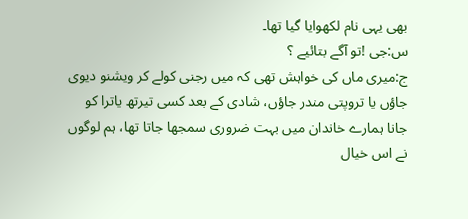بھی یہی نام لکھوایا گیا تھا۔
س:جی !تو آگے بتائیے ؟
ج:میری ماں کی خواہش تھی کہ میں رجنی کولے کر ویشنو دیوی جاؤں یا تروپتی مندر جاؤں، شادی کے بعد کسی تیرتھ یاترا کو جانا ہمارے خاندان میں بہت ضروری سمجھا جاتا تھا، ہم لوگوں نے اس خیال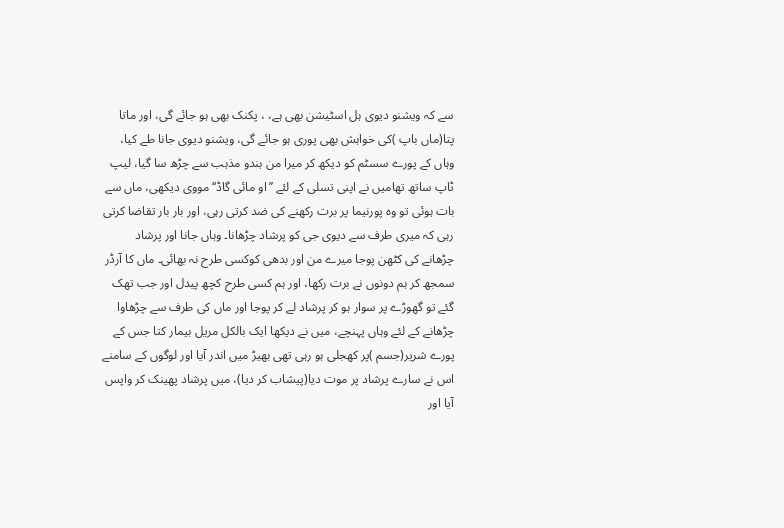سے کہ ویشنو دیوی ہل اسٹیشن بھی ہے، ، پکنک بھی ہو جائے گی، اور ماتا پتا(ماں باپ )کی خواہش بھی پوری ہو جائے گی، ویشنو دیوی جانا طے کیا، وہاں کے پورے سسٹم کو دیکھ کر میرا من ہندو مذہب سے چڑھ سا گیا، لیپ ٹاپ ساتھ تھامیں نے اپنی تسلی کے لئے ’’او مائی گاڈ‘‘مووی دیکھی، ماں سے بات ہوئی تو وہ پورنیما پر برت رکھنے کی ضد کرتی رہی، اور بار بار تقاضا کرتی رہی کہ میری طرف سے دیوی جی کو پرشاد چڑھانا۔ وہاں جانا اور پرشاد چڑھانے کی کٹھن پوجا میرے من اور بدھی کوکسی طرح نہ بھائی۔ ماں کا آرڈر سمجھ کر ہم دونوں نے برت رکھا، اور ہم کسی طرح کچھ پیدل اور جب تھک گئے تو گھوڑے پر سوار ہو کر پرشاد لے کر پوجا اور ماں کی طرف سے چڑھاوا چڑھانے کے لئے وہاں پہنچے، میں نے دیکھا ایک بالکل مریل بیمار کتا جس کے پورے شریر(جسم )پر کھجلی ہو رہی تھی بھیڑ میں اندر آیا اور لوگوں کے سامنے اس نے سارے پرشاد پر موت دیا(پیشاب کر دیا)، میں پرشاد پھینک کر واپس آیا اور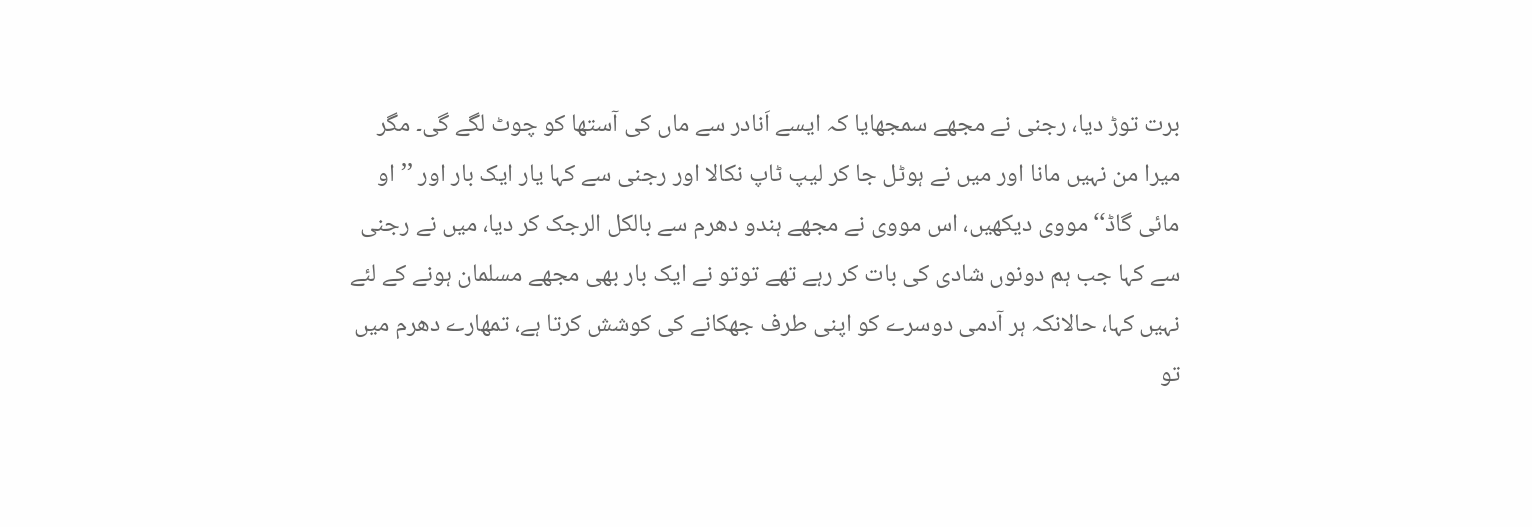برت توڑ دیا، رجنی نے مجھے سمجھایا کہ ایسے اَنادر سے ماں کی آستھا کو چوٹ لگے گی۔ مگر میرا من نہیں مانا اور میں نے ہوٹل جا کر لیپ ٹاپ نکالا اور رجنی سے کہا یار ایک بار اور ’’او مائی گاڈ‘‘مووی دیکھیں، اس مووی نے مجھے ہندو دھرم سے بالکل الرجک کر دیا، میں نے رجنی سے کہا جب ہم دونوں شادی کی بات کر رہے تھے توتو نے ایک بار بھی مجھے مسلمان ہونے کے لئے نہیں کہا، حالانکہ ہر آدمی دوسرے کو اپنی طرف جھکانے کی کوشش کرتا ہے، تمھارے دھرم میں تو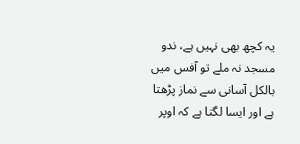یہ کچھ بھی نہیں ہے، ندو مسجد نہ ملے تو آفس میں بالکل آسانی سے نماز پڑھتا ہے اور ایسا لگتا ہے کہ اوپر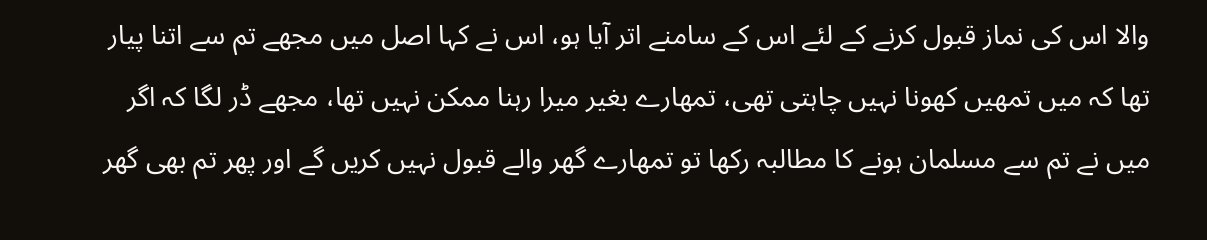والا اس کی نماز قبول کرنے کے لئے اس کے سامنے اتر آیا ہو، اس نے کہا اصل میں مجھے تم سے اتنا پیار تھا کہ میں تمھیں کھونا نہیں چاہتی تھی، تمھارے بغیر میرا رہنا ممکن نہیں تھا، مجھے ڈر لگا کہ اگر میں نے تم سے مسلمان ہونے کا مطالبہ رکھا تو تمھارے گھر والے قبول نہیں کریں گے اور پھر تم بھی گھر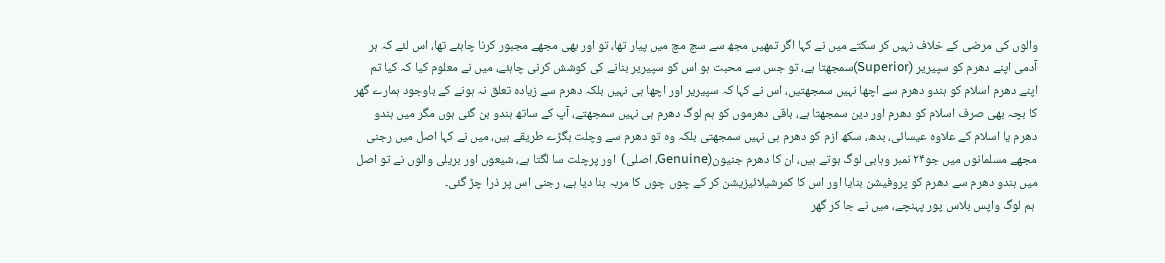والوں کی مرضی کے خلاف نہیں کر سکتے میں نے کہا اگر تمھیں مجھ سے سچ مچ میں پیار تھا، تو اور بھی مجھے مجبور کرنا چاہئے تھا، اس لئے کہ ہر آدمی اپنے دھرم کو سپیریر (Superior)سمجھتا ہے، تو جس سے محبت ہو اس کو سپیریر بنانے کی کوشش کرنی چاہئے، میں نے معلوم کیا کہ کیا تم اپنے دھرم اسلام کو ہندو دھرم سے اچھا نہیں سمجھتیں، اس نے کہا کہ سپیریر اور اچھا ہی نہیں بلکہ دھرم سے زیادہ تعلق نہ ہونے کے باوجود ہمارے گھر کا بچہ بھی صرف اسلام کو دھرم اور دین سمجھتا ہے، باقی دھرموں کو ہم لوگ دھرم ہی نہیں سمجھتے، آپ کے ساتھ ہندو بن گئی ہوں مگر میں ہندو دھرم یا اسلام کے علاوہ عیسائی، بدھ، سکھ ازم کو دھرم ہی نہیں سمجھتی بلکہ وہ تو دھرم سے وچلت بگڑے طریقے ہیں، میں نے کہا اصل میں رجنی مجھے مسلمانوں میں جو۲۴ نمبر وہابی لوگ ہوتے ہیں، ان کا دھرم جنیون(Genuine، اصلی)  اور پرچلت سا لگتا ہے، شیعوں اور بریلی والوں نے تو اصل میں ہندو دھرم سے دھرم کو پروفیشن بنایا اور اس کا کمرشیلائیزیشن کر کے چوں چوں کا مربہ بنا دیا ہے، رجنی اس پر ذرا چڑ گئی۔
 ہم لوگ واپس بلاس پور پہنچے، میں نے جا کر گھر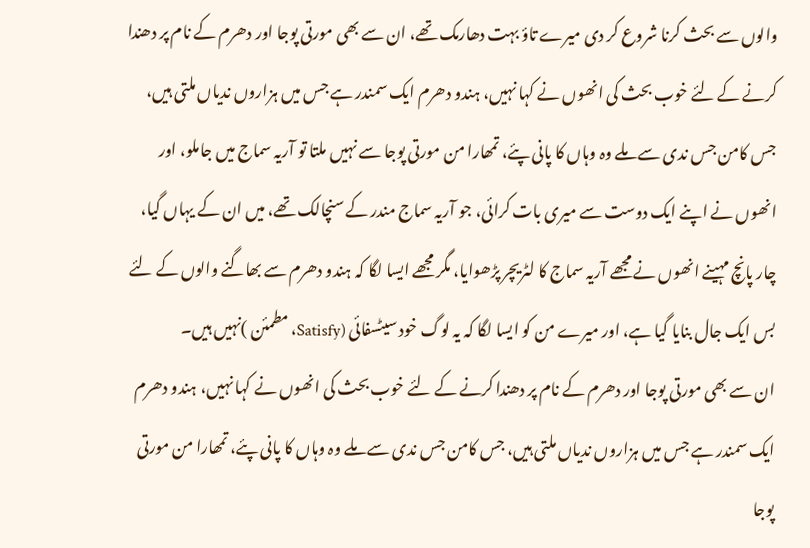والوں سے بحث کرنا شروع کر دی میرے تاؤ بہت دھارمک تھے، ان سے بھی مورتی پوجا اور دھرم کے نام پر دھندا کرنے کے لئے خوب بحث کی انھوں نے کہا نہیں، ہندو دھرم ایک سمندر ہے جس میں ہزاروں ندیاں ملتی ہیں، جس کامن جس ندی سے ملے وہ وہاں کا پانی پئے، تمھارا من مورتی پوجا سے نہیں ملتا تو آریہ سماج میں جاملو، اور انھوں نے اپنے ایک دوست سے میری بات کرائی، جو آریہ سماج مندر کے سنچالک تھے، میں ان کے یہاں گیا، چار پانچ مہینے انھوں نے مجھے آریہ سماج کا لٹریچر پڑھوایا، مگر مجھے ایسا لگا کہ ہندو دھرم سے بھاگنے والوں کے لئے بس ایک جال بنایا گیا ہے، اور میرے من کو ایسا لگا کہ یہ لوگ خود سیٹسفائی (Satisfy، مطمئن )نہیں ہیں۔
ان سے بھی مورتی پوجا اور دھرم کے نام پر دھندا کرنے کے لئے خوب بحث کی انھوں نے کہا نہیں، ہندو دھرم ایک سمندر ہے جس میں ہزاروں ندیاں ملتی ہیں، جس کامن جس ندی سے ملے وہ وہاں کا پانی پئے، تمھارا من مورتی پوجا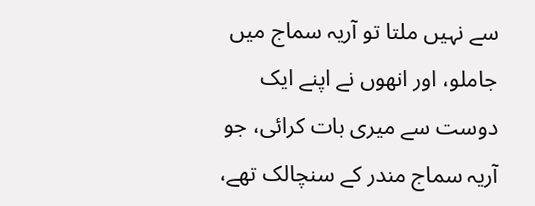سے نہیں ملتا تو آریہ سماج میں جاملو، اور انھوں نے اپنے ایک دوست سے میری بات کرائی، جو آریہ سماج مندر کے سنچالک تھے،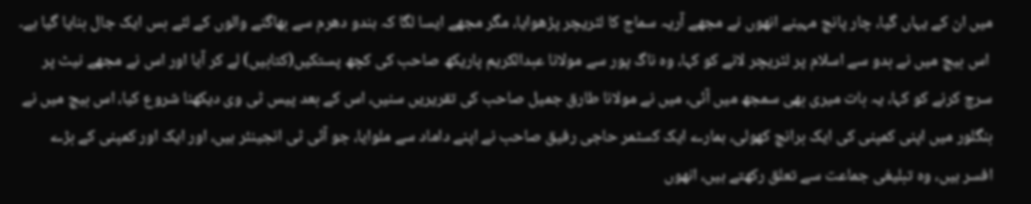میں ان کے یہاں گیا، چار پانچ مہینے انھوں نے مجھے آریہ سماج کا لٹریچر پڑھوایا، مگر مجھے ایسا لگا کہ ہندو دھرم سے بھاگنے والوں کے لئے بس ایک جال بنایا گیا ہے۔
 اس بیچ میں نے بدو سے اسلام پر لٹریچر لانے کو کہا، وہ ناگ پور سے مولانا عبدالکریم پاریکھ صاحب کی کچھ پستکیں(کتابیں) لے کر آیا اور اس نے مجھے نیٹ پر سرچ کرنے کو کہا، یہ بات میری بھی سمجھ میں آئی، میں نے مولانا طارق جمیل صاحب کی تقریریں سنیں، اس کے بعد پیس ٹی وی دیکھنا شروع کیا، اس بیچ میں نے بنگلور میں اپنی کمپنی کی ایک برانچ کھولی، ہمارے ایک کسٹمر حاجی رفیق صاحب نے اپنے داماد سے ملوایا، جو آئی ٹی انجینئر ہیں، اور ایک اور کمپنی کے بڑے افسر ہیں، وہ تبلیغی جماعت سے تعلق رکھتے ہیں، انھوں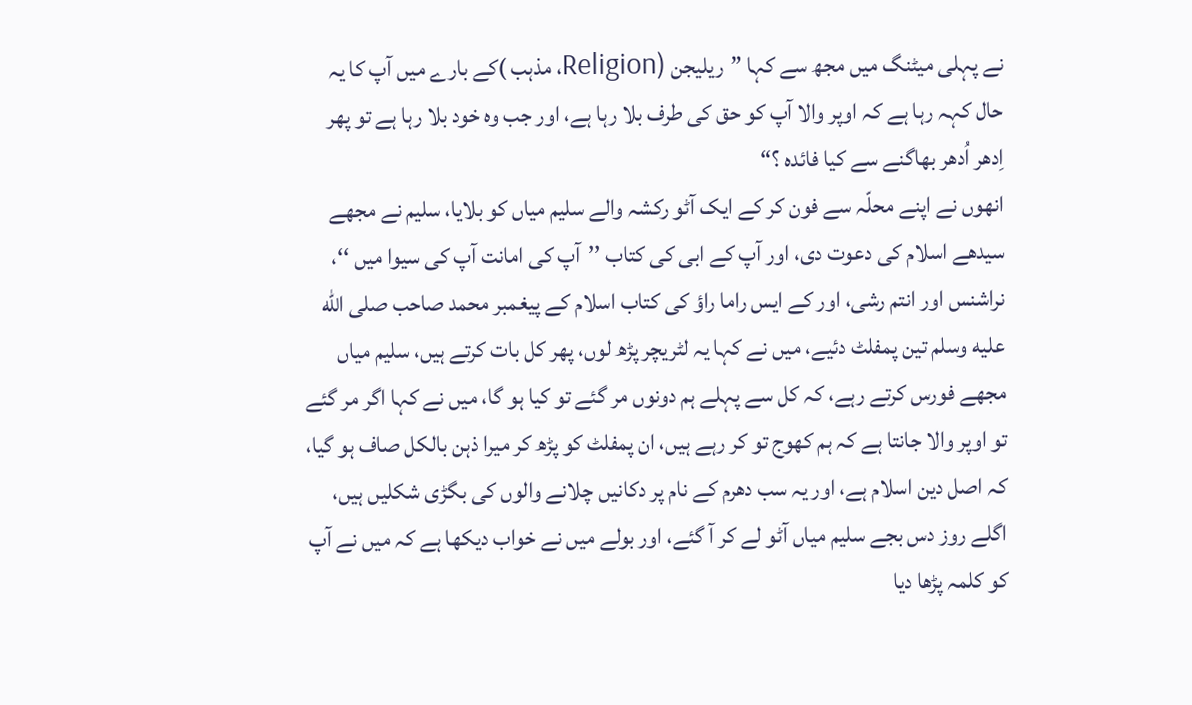نے پہلی میٹنگ میں مجھ سے کہا ”ریلیجن (Religion، مذہب )کے بارے میں آپ کا یہ حال کہہ رہا ہے کہ اوپر والا آپ کو حق کی طرف بلا رہا ہے، اور جب وہ خود بلا رہا ہے تو پھر اِدھر اُدھر بھاگنے سے کیا فائدہ ؟“
انھوں نے اپنے محلّہ سے فون کر کے ایک آٹو رکشہ والے سلیم میاں کو بلایا، سلیم نے مجھے سیدھے اسلام کی دعوت دی، اور آپ کے ابی کی کتاب ’’آپ کی امانت آپ کی سیوا میں ‘‘، نراشنس اور انتم رشی، اور کے ایس راما راؤ کی کتاب اسلام کے پیغمبر محمد صاحب صلى الله عليه وسلم تین پمفلٹ دئیے، میں نے کہا یہ لٹریچر پڑھ لوں، پھر کل بات کرتے ہیں، سلیم میاں مجھے فورس کرتے رہے، کہ کل سے پہلے ہم دونوں مر گئے تو کیا ہو گا، میں نے کہا اگر مر گئے تو اوپر والا جانتا ہے کہ ہم کھوج تو کر رہے ہیں، ان پمفلٹ کو پڑھ کر میرا ذہن بالکل صاف ہو گیا، کہ اصل دین اسلام ہے، اور یہ سب دھرم کے نام پر دکانیں چلانے والوں کی بگڑی شکلیں ہیں، اگلے روز دس بجے سلیم میاں آٹو لے کر آ گئے، اور بولے میں نے خواب دیکھا ہے کہ میں نے آپ کو کلمہ پڑھا دیا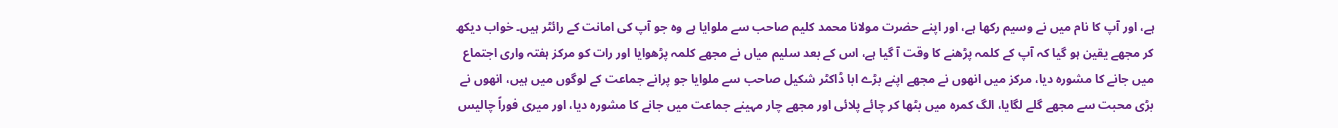ہے، اور آپ کا نام میں نے وسیم رکھا ہے، اور اپنے حضرت مولانا محمد کلیم صاحب سے ملوایا ہے وہ جو آپ کی امانت کے رائٹر ہیں۔ خواب دیکھ کر مجھے یقین ہو گیا کہ آپ کے کلمہ پڑھنے کا وقت آ گیا ہے، اس کے بعد سلیم میاں نے مجھے کلمہ پڑھوایا اور رات کو مرکز ہفتہ واری اجتماع میں جانے کا مشورہ دیا، مرکز میں انھوں نے مجھے اپنے بڑے ابا ڈاکٹر شکیل صاحب سے ملوایا جو پرانے جماعت کے لوگوں میں ہیں، انھوں نے بڑی محبت سے مجھے گلے لگایا، الگ کمرہ میں بٹھا کر چائے پلائی اور مجھے چار مہینے جماعت میں جانے کا مشورہ دیا، اور میری فوراً چالیس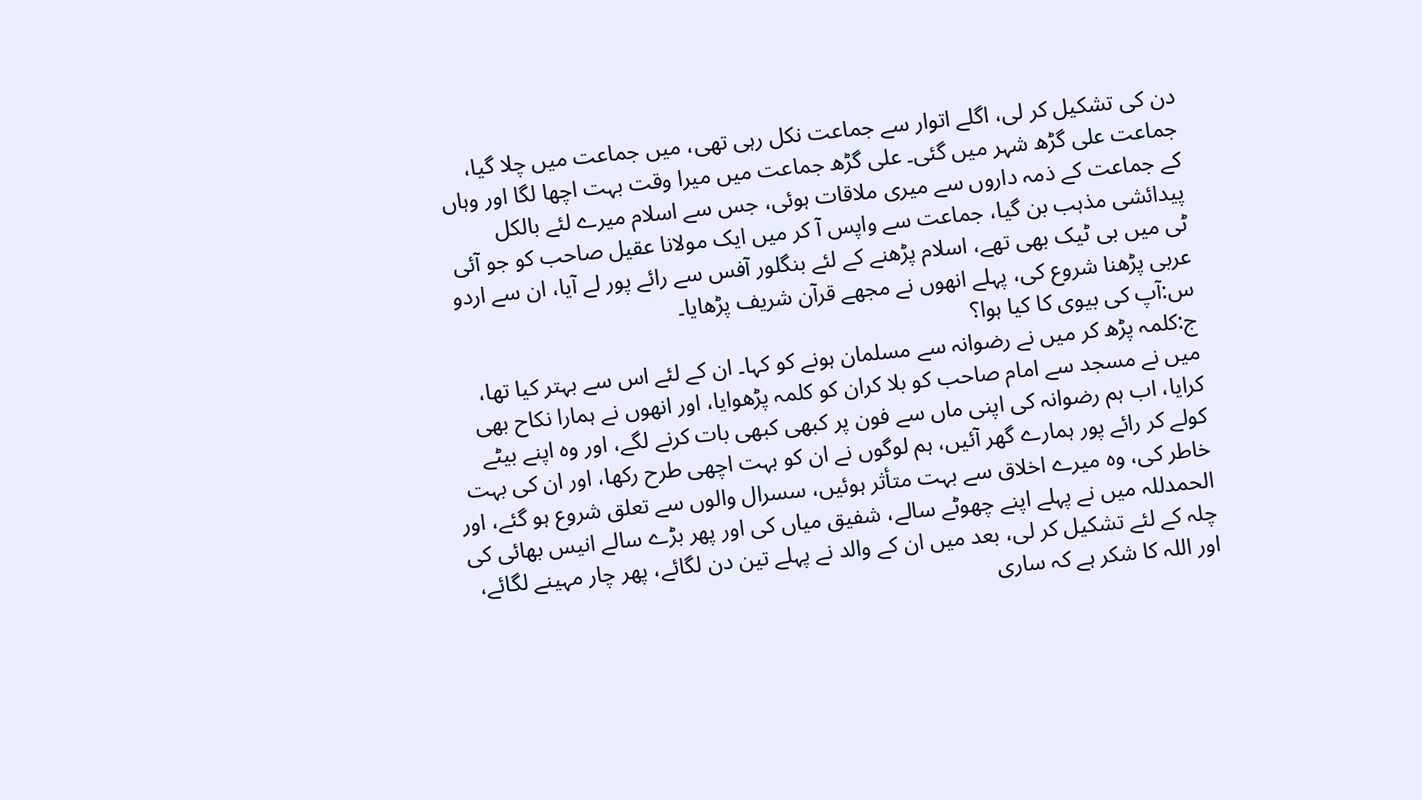دن کی تشکیل کر لی، اگلے اتوار سے جماعت نکل رہی تھی، میں جماعت میں چلا گیا، جماعت علی گڑھ شہر میں گئی۔ علی گڑھ جماعت میں میرا وقت بہت اچھا لگا اور وہاں کے جماعت کے ذمہ داروں سے میری ملاقات ہوئی، جس سے اسلام میرے لئے بالکل پیدائشی مذہب بن گیا، جماعت سے واپس آ کر میں ایک مولانا عقیل صاحب کو جو آئی ٹی میں بی ٹیک بھی تھے، اسلام پڑھنے کے لئے بنگلور آفس سے رائے پور لے آیا، ان سے اردو عربی پڑھنا شروع کی، پہلے انھوں نے مجھے قرآن شریف پڑھایا۔
س:آپ کی بیوی کا کیا ہوا؟
ج:کلمہ پڑھ کر میں نے رضوانہ سے مسلمان ہونے کو کہا۔ ان کے لئے اس سے بہتر کیا تھا، میں نے مسجد سے امام صاحب کو بلا کران کو کلمہ پڑھوایا، اور انھوں نے ہمارا نکاح بھی کرایا، اب ہم رضوانہ کی اپنی ماں سے فون پر کبھی کبھی بات کرنے لگے، اور وہ اپنے بیٹے کولے کر رائے پور ہمارے گھر آئیں، ہم لوگوں نے ان کو بہت اچھی طرح رکھا، اور ان کی بہت خاطر کی، وہ میرے اخلاق سے بہت متأثر ہوئیں، سسرال والوں سے تعلق شروع ہو گئے، اور الحمدللہ میں نے پہلے اپنے چھوٹے سالے، شفیق میاں کی اور پھر بڑے سالے انیس بھائی کی چلہ کے لئے تشکیل کر لی، بعد میں ان کے والد نے پہلے تین دن لگائے، پھر چار مہینے لگائے، اور اللہ کا شکر ہے کہ ساری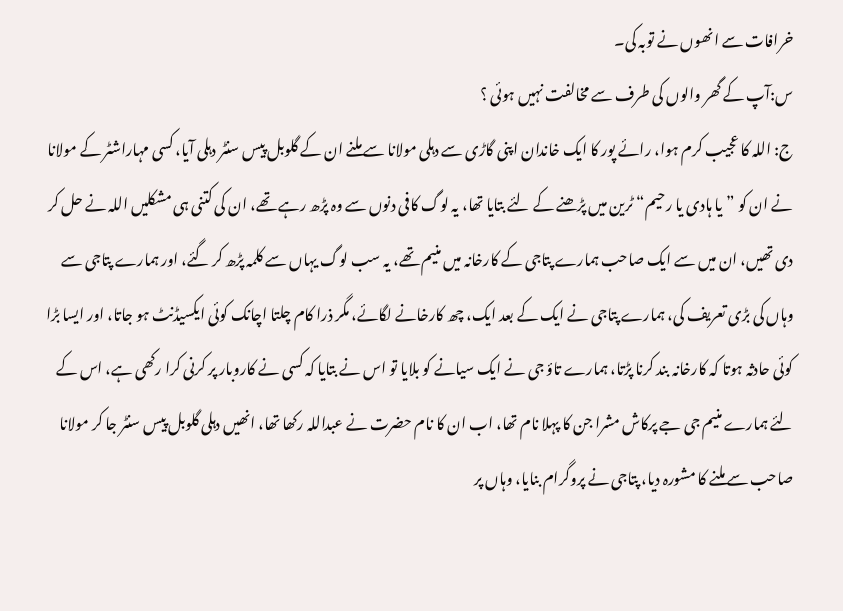خرافات سے انھوں نے توبہ کی۔
س:آپ کے گھر والوں کی طرف سے مخالفت نہیں ہوئی ؟
ج: اللہ کا عجیب کرم ہوا، رائے پور کا ایک خاندان اپنی گاڑی سے دہلی مولانا سے ملنے ان کے گلوبل پیس سنٹر دہلی آیا، کسی مہاراشٹر کے مولانا نے ان کو ”یا ہادی یا رحیم“ ٹرین میں پڑھنے کے لئے بتایا تھا، یہ لوگ کافی دنوں سے وہ پڑھ رہے تھے، ان کی کتنی ہی مشکلیں اللہ نے حل کر دی تھیں، ان میں سے ایک صاحب ہمارے پتاجی کے کارخانہ میں منیم تھے، یہ سب لوگ یہاں سے کلمہ پڑھ کر گئے، اور ہمارے پتاجی سے وہاں کی بڑی تعریف کی، ہمارے پتاجی نے ایک کے بعد ایک، چھ کارخانے لگائے، مگر ذرا کام چلتا اچانک کوئی ایکسیڈنٹ ہو جاتا، اور ایسا بڑا کوئی حادثہ ہوتا کہ کارخانہ بند کرنا پڑتا، ہمارے تاؤ جی نے ایک سیانے کو بلایا تو اس نے بتایا کہ کسی نے کاروبار پر کرنی کرا رکھی ہے، اس کے لئے ہمارے منیم جی جے پرکاش مشرا جن کا پہلا نام تھا، اب ان کا نام حضرت نے عبداللہ رکھا تھا، انھیں دہلی گلوبل پیس سنٹر جا کر مولانا صاحب سے ملنے کا مشورہ دیا، پتاجی نے پروگرام بنایا، وہاں پر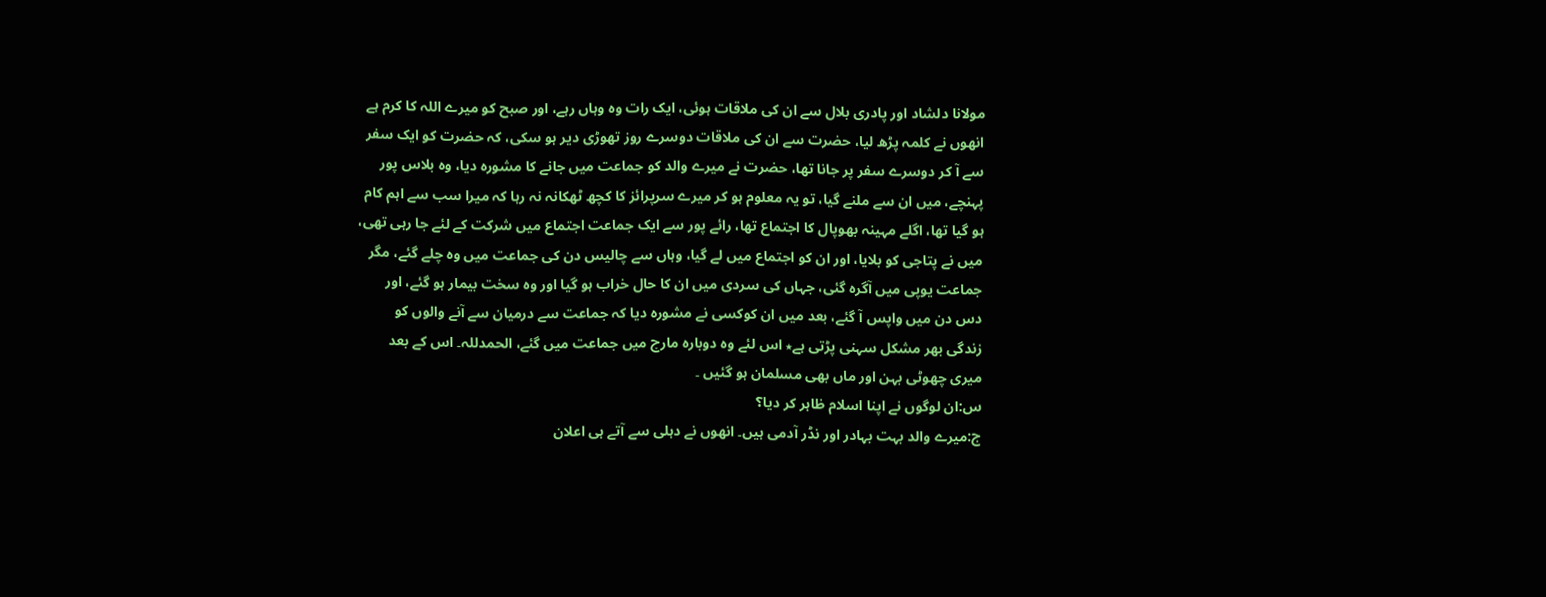مولانا دلشاد اور پادری بلال سے ان کی ملاقات ہوئی، ایک رات وہ وہاں رہے، اور صبح کو میرے اللہ کا کرم ہے انھوں نے کلمہ پڑھ لیا، حضرت سے ان کی ملاقات دوسرے روز تھوڑی دیر ہو سکی، کہ حضرت کو ایک سفر سے آ کر دوسرے سفر پر جانا تھا، حضرت نے میرے والد کو جماعت میں جانے کا مشورہ دیا، وہ بلاس پور پہنچے، میں ان سے ملنے گیا، تو یہ معلوم ہو کر میرے سرپرائز کا کچھ ٹھکانہ نہ رہا کہ میرا سب سے اہم کام ہو گیا تھا، اگلے مہینہ بھوپال کا اجتماع تھا، رائے پور سے ایک جماعت اجتماع میں شرکت کے لئے جا رہی تھی، میں نے پتاجی کو بلایا، اور ان کو اجتماع میں لے گیا، وہاں سے چالیس دن کی جماعت میں وہ چلے گئے، مگر جماعت یوپی میں آگرہ گئی، جہاں کی سردی میں ان کا حال خراب ہو گیا اور وہ سخت بیمار ہو گئے، اور دس دن میں واپس آ گئے، بعد میں ان کوکسی نے مشورہ دیا کہ جماعت سے درمیان سے آنے والوں کو زندگی بھر مشکل سہنی پڑتی ہے٭ اس لئے وہ دوبارہ مارچ میں جماعت میں گئے، الحمدللہ۔ اس کے بعد میری چھوٹی بہن اور ماں بھی مسلمان ہو گئیں ۔
س:ان لوگوں نے اپنا اسلام ظاہر کر دیا؟
ج:میرے والد بہت بہادر اور نڈر آدمی ہیں۔ انھوں نے دہلی سے آتے ہی اعلان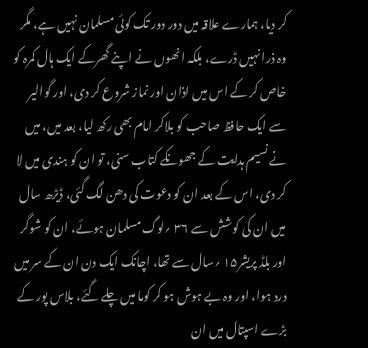کر دیا، ہمارے علاقہ میں دور دور تک کوئی مسلمان نہیں ہے، مگر وہ ذرا نہیں ڈرے، بلکہ انھوں نے اپنے گھرکے ایک ہال کمرہ کو خاص کر کے اس میں اذان اور نماز شروع کر دی، اور گوالیر سے ایک حافظ صاحب کو بلاکر امام بھی رکھ لیا، بعد میں، میں نے نسیم ہدایت کے جھونکے کتاب سنی، تو ان کو ہندی میں لا کر دی، اس کے بعد ان کو دعوت کی دھن لگ گئی، ڈیڑھ سال میں ان کی کوشش سے ۳۶ ؍لوگ مسلمان ہوئے، ان کو شوگر اور بلڈ پریشر۱۵ ؍سال سے تھا، اچانک ایک دن ان کے سر میں درد ہوا، اور وہ بے ہوش ہو کر کوما میں چلے گئے، بلاس پور کے بڑے اسپتال میں ان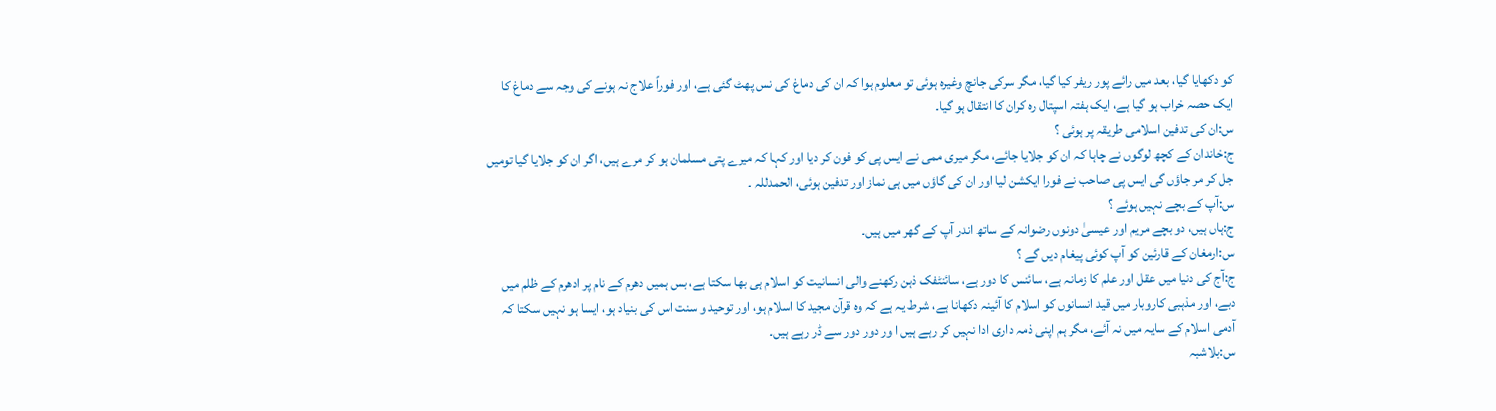کو دکھایا گیا، بعد میں رائے پور ریفر کیا گیا، مگر سرکی جانچ وغیرہ ہوئی تو معلوم ہوا کہ ان کی دماغ کی نس پھٹ گئی ہے، اور فوراً علاج نہ ہونے کی وجہ سے دماغ کا ایک حصہ خراب ہو گیا ہے، ایک ہفتہ اسپتال رہ کران کا انتقال ہو گیا۔
س:ان کی تدفین اسلامی طریقہ پر ہوئی ؟
ج:خاندان کے کچھ لوگوں نے چاہا کہ ان کو جلایا جائے، مگر میری ممی نے ایس پی کو فون کر دیا اور کہا کہ میرے پتی مسلمان ہو کر مرے ہیں، اگر ان کو جلایا گیا تومیں جل کر مر جاؤں گی ایس پی صاحب نے فورا ایکشن لیا اور ان کی گاؤں میں ہی نماز اور تدفین ہوئی، الحمدللہ ۔
س:آپ کے بچے نہیں ہوئے ؟
ج:ہاں ہیں، دو بچے مریم اور عیسیٰ دونوں رضوانہ کے ساتھ اندر آپ کے گھر میں ہیں۔
س:ارمغان کے قارئین کو آپ کوئی پیغام دیں گے ؟
ج:آج کی دنیا میں عقل اور علم کا زمانہ ہے، سائنس کا دور ہے، سائنٹفک ذہن رکھنے والی انسانیت کو اسلام ہی بھا سکتا ہے، بس ہمیں دھرم کے نام پر ادھرم کے ظلم میں دبے، اور مذہبی کاروبار میں قید انسانوں کو اسلام کا آئینہ دکھانا ہے، شرط یہ ہے کہ وہ قرآن مجید کا اسلام ہو، اور توحید و سنت اس کی بنیاد ہو، ایسا ہو نہیں سکتا کہ آدمی اسلام کے سایہ میں نہ آئے، مگر ہم اپنی ذمہ داری ادا نہیں کر رہے ہیں ا ور دور دور سے ڈر رہے ہیں۔
س:بلاشبہ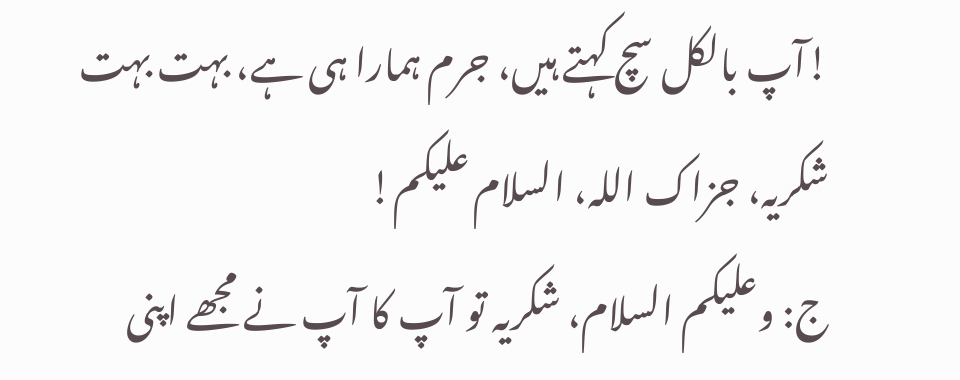!آپ بالکل سچ کہتے ہیں، جرم ہمارا ہی ہے، بہت بہت شکریہ، جزاک اللہ، السلام علیکم!
ج: وعلیکم السلام، شکریہ تو آپ کا آپ نے مجھے اپنی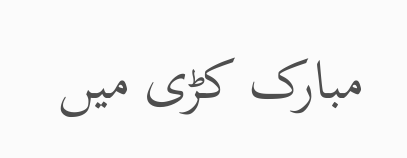مبارک کڑی میں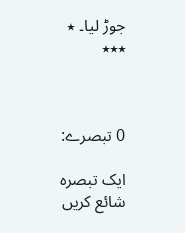جوڑ لیا۔ ٭
٭٭٭



0 تبصرے:

ایک تبصرہ شائع کریں